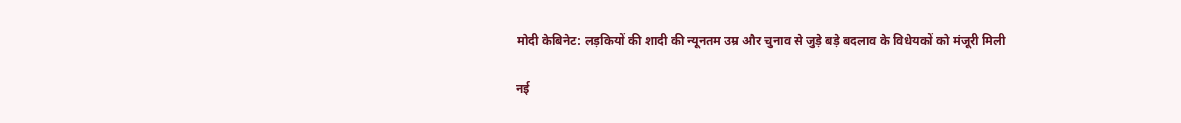मोदी केबिनेट: लड़कियों की शादी की न्यूनतम उम्र और चुनाव से जुड़े बड़े बदलाव के विधेयकों को मंजूरी मिली

नई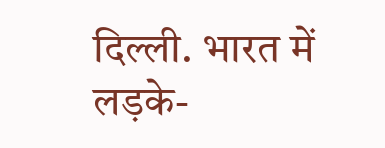दिल्ली. भारत में लड़के-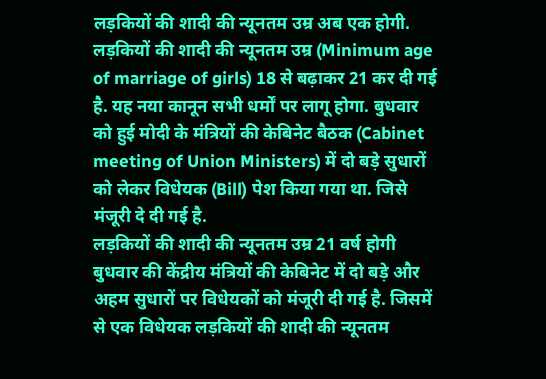लड़कियों की शादी की न्यूनतम उम्र अब एक होगी. लड़कियों की शादी की न्यूनतम उम्र (Minimum age of marriage of girls) 18 से बढ़ाकर 21 कर दी गई है. यह नया कानून सभी धर्मों पर लागू होगा. बुधवार को हुई मोदी के मंत्रियों की केबिनेट बैठक (Cabinet meeting of Union Ministers) में दो बड़े सुधारों को लेकर विधेयक (Bill) पेश किया गया था. जिसे मंजूरी दे दी गई है.
लड़कियों की शादी की न्यूनतम उम्र 21 वर्ष होगी
बुधवार की केंद्रीय मंत्रियों की केबिनेट में दो बड़े और अहम सुधारों पर विधेयकों को मंजूरी दी गई है. जिसमें से एक विधेयक लड़कियों की शादी की न्यूनतम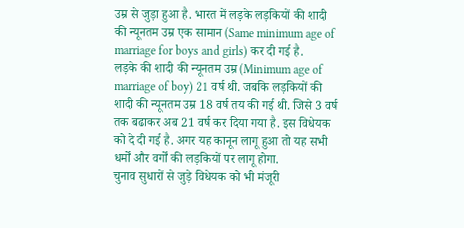उम्र से जुड़ा हुआ है. भारत में लड़के लड़कियों की शादी की न्यूनतम उम्र एक सामान (Same minimum age of marriage for boys and girls) कर दी गई है.
लड़के की शादी की न्यूनतम उम्र (Minimum age of marriage of boy) 21 वर्ष थी. जबकि लड़कियों की शादी की न्यूनतम उम्र 18 वर्ष तय की गई थी. जिसे 3 वर्ष तक बढाकर अब 21 वर्ष कर दिया गया है. इस विधेयक को दे दी गई है. अगर यह कानून लागू हुआ तो यह सभी धर्मों और वर्गों की लड़कियों पर लागू होगा.
चुनाव सुधारों से जुड़े विधेयक को भी मंजूरी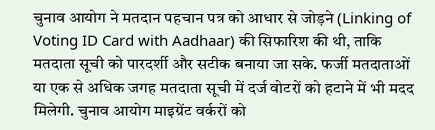चुनाव आयोग ने मतदान पहचान पत्र को आधार से जोड़ने (Linking of Voting ID Card with Aadhaar) की सिफारिश की थी, ताकि मतदाता सूची को पारदर्शी और सटीक बनाया जा सके. फर्जी मतदाताओं या एक से अधिक जगह मतदाता सूची में दर्ज वोटरों को हटाने में भी मदद मिलेगी. चुनाव आयोग माइग्रेंट वर्करों को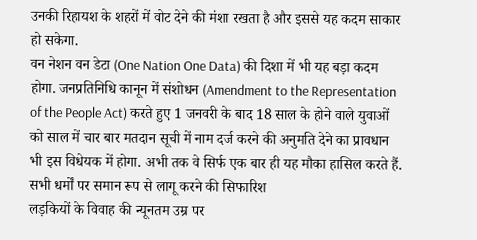उनकी रिहायश के शहरों में वोट देने की मंशा रखता है और इससे यह कदम साकार हो सकेगा.
वन नेशन वन डेटा (One Nation One Data) की दिशा में भी यह बड़ा कदम होगा. जनप्रतिनिधि कानून में संशोधन (Amendment to the Representation of the People Act) करते हुए 1 जनवरी के बाद 18 साल के होने वाले युवाओं को साल में चार बार मतदान सूची में नाम दर्ज करने की अनुमति देने का प्रावधान भी इस विधेयक में होगा. अभी तक वे सिर्फ एक बार ही यह मौका हासिल करते हैं.
सभी धर्मों पर समान रूप से लागू करने की सिफारिश
लड़कियों के विवाह की न्यूनतम उम्र पर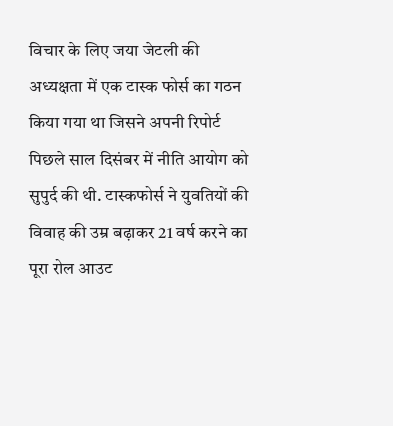विचार के लिए जया जेटली की अध्यक्षता में एक टास्क फोर्स का गठन किया गया था जिसने अपनी रिपोर्ट पिछले साल दिसंबर में नीति आयोग को सुपुर्द की थी. टास्कफोर्स ने युवतियों की विवाह की उम्र बढ़ाकर 21 वर्ष करने का पूरा रोल आउट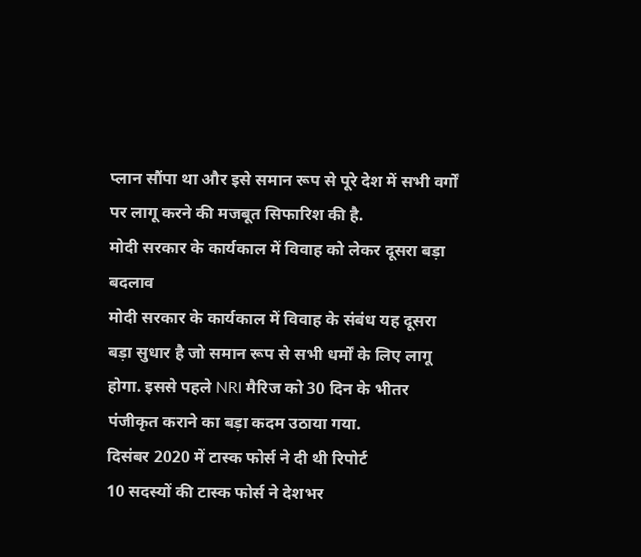प्लान सौंपा था और इसे समान रूप से पूरे देश में सभी वर्गों पर लागू करने की मजबूत सिफारिश की है.
मोदी सरकार के कार्यकाल में विवाह को लेकर दूसरा बड़ा बदलाव
मोदी सरकार के कार्यकाल में विवाह के संबंध यह दूसरा बड़ा सुधार है जो समान रूप से सभी धर्मों के लिए लागू होगा. इससे पहले NRI मैरिज को 30 दिन के भीतर पंजीकृत कराने का बड़ा कदम उठाया गया.
दिसंबर 2020 में टास्क फोर्स ने दी थी रिपोर्ट
10 सदस्यों की टास्क फोर्स ने देशभर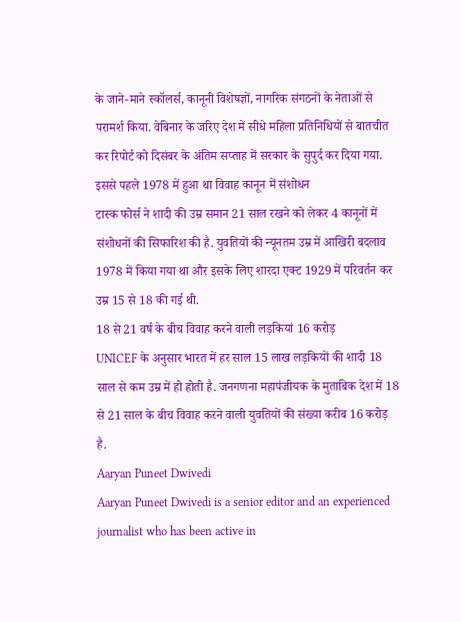के जाने-माने स्कॉलर्स, कानूनी विशेषज्ञों, नागरिक संगठनों के नेताओं से परामर्श किया. वेबिनार के जरिए देश में सीधे महिला प्रतिनिधियों से बातचीत कर रिपोर्ट को दिसंबर के अंतिम सप्ताह में सरकार के सुपुर्द कर दिया गया.
इससे पहले 1978 में हुआ था विवाह कानून में संशोधन
टास्क फोर्स ने शादी की उम्र समान 21 साल रखने को लेकर 4 कानूनों में संशोधनों की सिफारिश की है. युवतियों की न्यूनतम उम्र में आखिरी बदलाव 1978 में किया गया था और इसके लिए शारदा एक्ट 1929 में परिवर्तन कर उम्र 15 से 18 की गई थी.
18 से 21 वर्ष के बीच विवाह करने वाली लड़कियां 16 करोड़
UNICEF के अनुसार भारत में हर साल 15 लाख लड़कियों की शादी 18 साल से कम उम्र में हो होती है. जनगणना महापंजीयक के मुताबिक देश में 18 से 21 साल के बीच विवाह करने वाली युवतियों की संख्या करीब 16 करोड़ है.
Aaryan Puneet Dwivedi
Aaryan Puneet Dwivedi is a senior editor and an experienced journalist who has been active in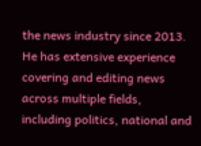the news industry since 2013. He has extensive experience covering and editing news across multiple fields, including politics, national and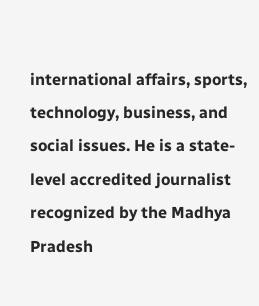international affairs, sports, technology, business, and social issues. He is a state-level accredited journalist recognized by the Madhya Pradesh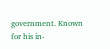government. Known for his in-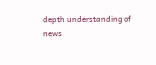depth understanding of news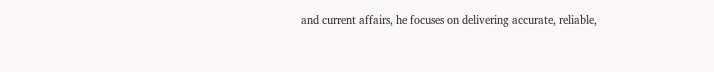and current affairs, he focuses on delivering accurate, reliable,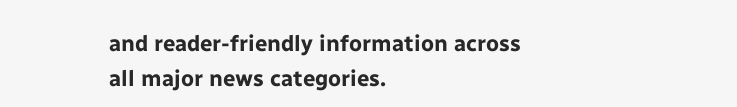and reader-friendly information across all major news categories.